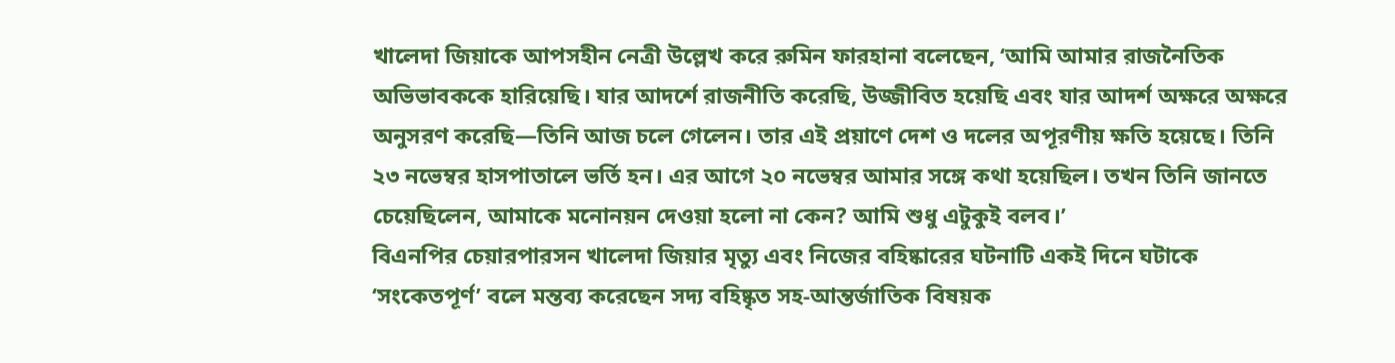খালেদা জিয়াকে আপসহীন নেত্রী উল্লেখ করে রুমিন ফারহানা বলেছেন, ‘আমি আমার রাজনৈতিক অভিভাবককে হারিয়েছি। যার আদর্শে রাজনীতি করেছি, উজ্জীবিত হয়েছি এবং যার আদর্শ অক্ষরে অক্ষরে অনুসরণ করেছি—তিনি আজ চলে গেলেন। তার এই প্রয়াণে দেশ ও দলের অপূরণীয় ক্ষতি হয়েছে। তিনি ২৩ নভেম্বর হাসপাতালে ভর্তি হন। এর আগে ২০ নভেম্বর আমার সঙ্গে কথা হয়েছিল। তখন তিনি জানতে চেয়েছিলেন, আমাকে মনোনয়ন দেওয়া হলো না কেন? আমি শুধু এটুকুই বলব।’
বিএনপির চেয়ারপারসন খালেদা জিয়ার মৃত্যু এবং নিজের বহিষ্কারের ঘটনাটি একই দিনে ঘটাকে ‘সংকেতপূর্ণ’ বলে মন্তব্য করেছেন সদ্য বহিষ্কৃত সহ-আন্তর্জাতিক বিষয়ক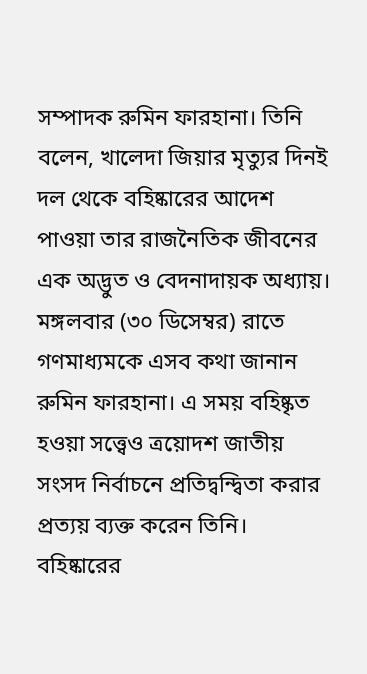সম্পাদক রুমিন ফারহানা। তিনি বলেন, খালেদা জিয়ার মৃত্যুর দিনই দল থেকে বহিষ্কারের আদেশ পাওয়া তার রাজনৈতিক জীবনের এক অদ্ভুত ও বেদনাদায়ক অধ্যায়।
মঙ্গলবার (৩০ ডিসেম্বর) রাতে গণমাধ্যমকে এসব কথা জানান রুমিন ফারহানা। এ সময় বহিষ্কৃত হওয়া সত্ত্বেও ত্রয়োদশ জাতীয় সংসদ নির্বাচনে প্রতিদ্বন্দ্বিতা করার প্রত্যয় ব্যক্ত করেন তিনি।
বহিষ্কারের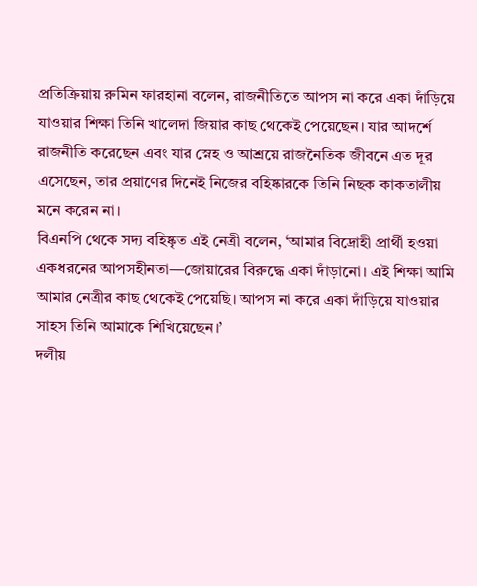প্রতিক্রিয়ায় রুমিন ফারহানা বলেন, রাজনীতিতে আপস না করে একা দাঁড়িয়ে যাওয়ার শিক্ষা তিনি খালেদা জিয়ার কাছ থেকেই পেয়েছেন। যার আদর্শে রাজনীতি করেছেন এবং যার স্নেহ ও আশ্রয়ে রাজনৈতিক জীবনে এত দূর এসেছেন, তার প্রয়াণের দিনেই নিজের বহিষ্কারকে তিনি নিছক কাকতালীয় মনে করেন না।
বিএনপি থেকে সদ্য বহিষ্কৃত এই নেত্রী বলেন, ‘আমার বিদ্রোহী প্রার্থী হওয়া একধরনের আপসহীনতা—জোয়ারের বিরুদ্ধে একা দাঁড়ানো। এই শিক্ষা আমি আমার নেত্রীর কাছ থেকেই পেয়েছি। আপস না করে একা দাঁড়িয়ে যাওয়ার সাহস তিনি আমাকে শিখিয়েছেন।’
দলীয়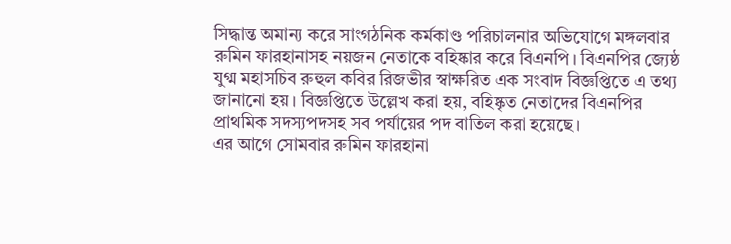সিদ্ধান্ত অমান্য করে সাংগঠনিক কর্মকাণ্ড পরিচালনার অভিযোগে মঙ্গলবার রুমিন ফারহানাসহ নয়জন নেতাকে বহিষ্কার করে বিএনপি। বিএনপির জ্যেষ্ঠ যুগ্ম মহাসচিব রুহুল কবির রিজভীর স্বাক্ষরিত এক সংবাদ বিজ্ঞপ্তিতে এ তথ্য জানানো হয়। বিজ্ঞপ্তিতে উল্লেখ করা হয়, বহিষ্কৃত নেতাদের বিএনপির প্রাথমিক সদস্যপদসহ সব পর্যায়ের পদ বাতিল করা হয়েছে।
এর আগে সোমবার রুমিন ফারহানা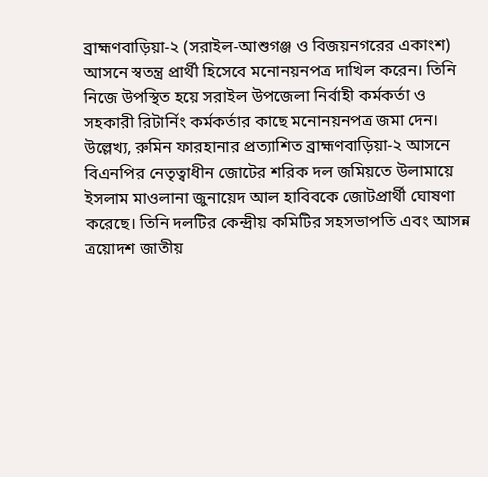ব্রাহ্মণবাড়িয়া-২ (সরাইল-আশুগঞ্জ ও বিজয়নগরের একাংশ) আসনে স্বতন্ত্র প্রার্থী হিসেবে মনোনয়নপত্র দাখিল করেন। তিনি নিজে উপস্থিত হয়ে সরাইল উপজেলা নির্বাহী কর্মকর্তা ও সহকারী রিটার্নিং কর্মকর্তার কাছে মনোনয়নপত্র জমা দেন।
উল্লেখ্য, রুমিন ফারহানার প্রত্যাশিত ব্রাহ্মণবাড়িয়া-২ আসনে বিএনপির নেতৃত্বাধীন জোটের শরিক দল জমিয়তে উলামায়ে ইসলাম মাওলানা জুনায়েদ আল হাবিবকে জোটপ্রার্থী ঘোষণা করেছে। তিনি দলটির কেন্দ্রীয় কমিটির সহসভাপতি এবং আসন্ন ত্রয়োদশ জাতীয়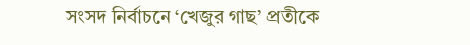সংসদ নির্বাচনে ‘খেজুর গাছ’ প্রতীকে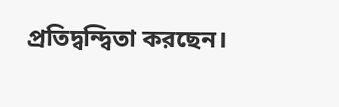প্রতিদ্বন্দ্বিতা করছেন।